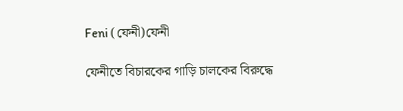Feni (ফেনী)ফেনী

ফেনীতে বিচারকের গাড়ি চালকের বিরুদ্ধে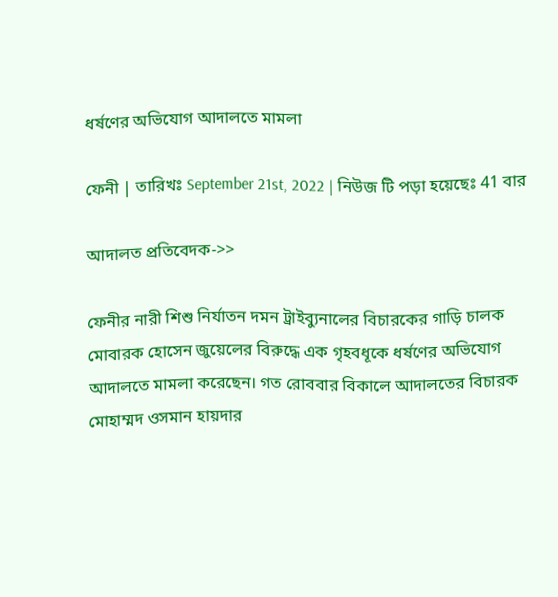ধর্ষণের অভিযোগ আদালতে মামলা

ফেনী | তারিখঃ September 21st, 2022 | নিউজ টি পড়া হয়েছেঃ 41 বার

আদালত প্রতিবেদক->>

ফেনীর নারী শিশু নির্যাতন দমন ট্রাইব্যুনালের বিচারকের গাড়ি চালক মোবারক হোসেন জুয়েলের বিরুদ্ধে এক গৃহবধূকে ধর্ষণের অভিযোগ আদালতে মামলা করেছেন। গত রোববার বিকালে আদালতের বিচারক মোহাম্মদ ওসমান হায়দার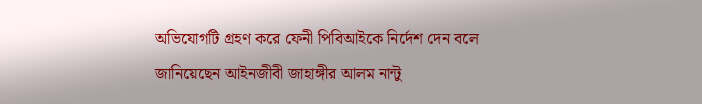অভিযোগটি গ্রহণ করে ফেনী পিবিআইকে নির্দেশ দেন বলে জানিয়েছেন আইনজীবী জাহাঙ্গীর আলম নান্টু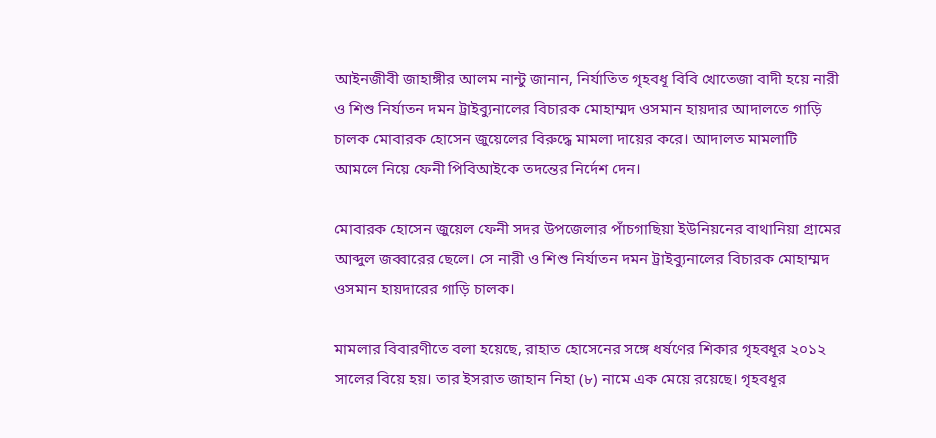আইনজীবী জাহাঙ্গীর আলম নান্টু জানান, নির্যাতিত গৃহবধূ বিবি খোতেজা বাদী হয়ে নারী ও শিশু নির্যাতন দমন ট্রাইব্যুনালের বিচারক মোহাম্মদ ওসমান হায়দার আদালতে গাড়ি চালক মোবারক হোসেন জুয়েলের বিরুদ্ধে মামলা দায়ের করে। আদালত মামলাটি আমলে নিয়ে ফেনী পিবিআইকে তদন্তের নির্দেশ দেন।

মোবারক হোসেন জুয়েল ফেনী সদর উপজেলার পাঁচগাছিয়া ইউনিয়নের বাথানিয়া গ্রামের আব্দুল জব্বারের ছেলে। সে নারী ও শিশু নির্যাতন দমন ট্রাইব্যুনালের বিচারক মোহাম্মদ ওসমান হায়দারের গাড়ি চালক।

মামলার বিবারণীতে বলা হয়েছে, রাহাত হোসেনের সঙ্গে ধর্ষণের শিকার গৃহবধূর ২০১২ সালের বিয়ে হয়। তার ইসরাত জাহান নিহা (৮) নামে এক মেয়ে রয়েছে। গৃহবধূর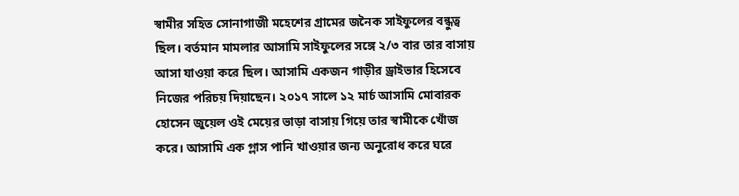স্বামীর সহিত সোনাগাজী মহেশের গ্রামের জনৈক সাইফুলের বন্ধুত্ব ছিল। বর্তমান মামলার আসামি সাইফুলের সঙ্গে ২/৩ বার তার বাসায় আসা যাওয়া করে ছিল। আসামি একজন গাড়ীর ড্রাইভার হিসেবে নিজের পরিচয় দিয়াছেন। ২০১৭ সালে ১২ মার্চ আসামি মোবারক হোসেন জুয়েল ওই মেয়ের ভাড়া বাসায় গিয়ে তার স্বামীকে খোঁজ করে। আসামি এক গ্লাস পানি খাওয়ার জন্য অনুরোধ করে ঘরে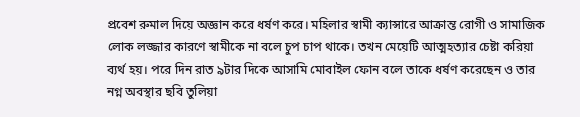প্রবেশ রুমাল দিয়ে অজ্ঞান করে ধর্ষণ করে। মহিলার স্বামী ক্যান্সারে আক্রান্ত রোগী ও সামাজিক লোক লজ্জার কারণে স্বামীকে না বলে চুপ চাপ থাকে। তখন মেয়েটি আত্মহত্যার চেষ্টা করিয়া ব্যর্থ হয়। পরে দিন রাত ৯টার দিকে আসামি মোবাইল ফোন বলে তাকে ধর্ষণ করেছেন ও তার নগ্ন অবস্থার ছবি তুলিয়া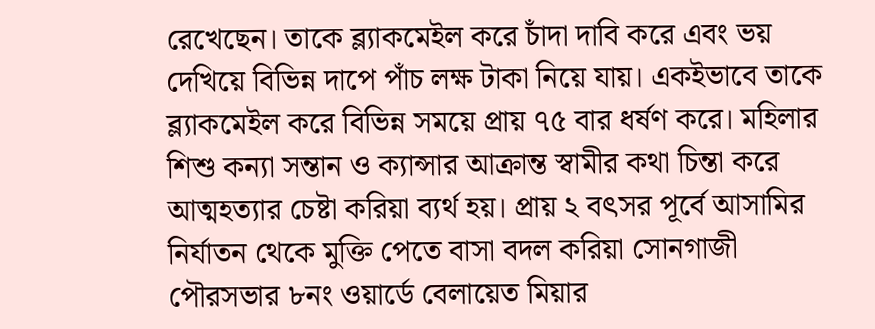রেখেছেন। তাকে ব্ল্যাকমেইল করে চাঁদা দাবি করে এবং ভয় দেখিয়ে বিভিন্ন দাপে পাঁচ লক্ষ টাকা নিয়ে যায়। একইভাবে তাকে ব্ল্যাকমেইল করে বিভিন্ন সময়ে প্রায় ৭৫ বার ধর্ষণ করে। মহিলার শিশু কন্যা সন্তান ও ক্যান্সার আক্রান্ত স্বামীর কথা চিন্তা করে আত্মহত্যার চেষ্টা করিয়া ব্যর্থ হয়। প্রায় ২ বৎসর পূর্বে আসামির নির্যাতন থেকে মুক্তি পেতে বাসা বদল করিয়া সোনগাজী পৌরসভার ৮নং ওয়ার্ডে বেলায়েত মিয়ার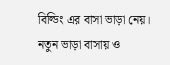বিল্ডিং এর বাসা ভাড়া নেয়। নতুন ভাড়া বাসায় ও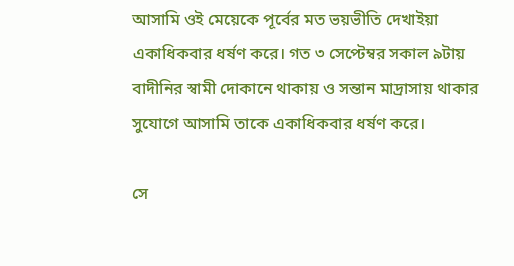আসামি ওই মেয়েকে পূর্বের মত ভয়ভীতি দেখাইয়া একাধিকবার ধর্ষণ করে। গত ৩ সেপ্টেম্বর সকাল ৯টায় বাদীনির স্বামী দোকানে থাকায় ও সন্তান মাদ্রাসায় থাকার সুযোগে আসামি তাকে একাধিকবার ধর্ষণ করে।

সে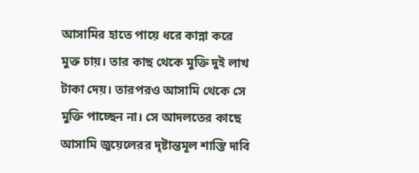আসামির হাতে পায়ে ধরে কান্না করে মুক্ত চায়। তার কাছ থেকে মুক্তি দুই লাখ টাকা দেয়। তারপরও আসামি থেকে সে মুক্তি পাচ্ছেন না। সে আদলতের কাছে আসামি জুয়েলেরর দৃষ্টান্তমূল শাস্তি দাবি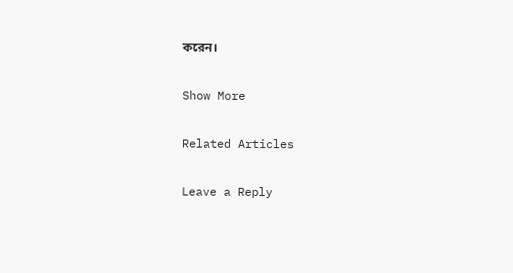করেন।

Show More

Related Articles

Leave a Reply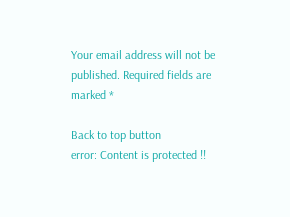Your email address will not be published. Required fields are marked *

Back to top button
error: Content is protected !!